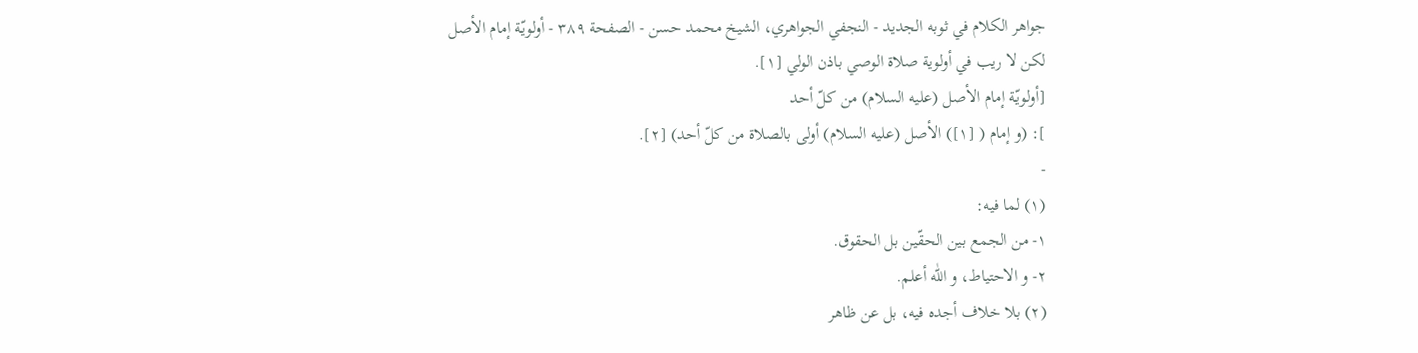جواهر الكلام في ثوبه الجديد - النجفي الجواهري، الشيخ محمد حسن - الصفحة ٣٨٩ - أولويّة إمام الأصل
لكن لا ريب في أولوية صلاة الوصي باذن الولي [١].
[أولويّة إمام الأصل (عليه السلام) من كلّ أحد
]: (و إمام ( [١]) الأصل (عليه السلام) أولى بالصلاة من كلّ أحد) [٢].
-
(١) لما فيه:
١- من الجمع بين الحقّين بل الحقوق.
٢- و الاحتياط، و اللّٰه أعلم.
(٢) بلا خلاف أجده فيه، بل عن ظاهر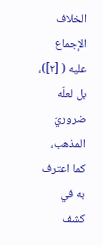الخلاف الإجماع عليه ( [٢])، بل لعلّه ضروريّ المذهب، كما اعترف به في كشف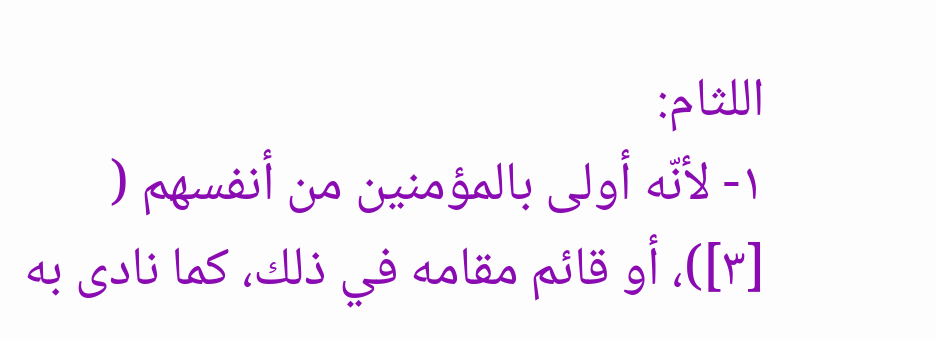اللثام:
١- لأنّه أولى بالمؤمنين من أنفسهم ( [٣])، أو قائم مقامه في ذلك، كما نادى به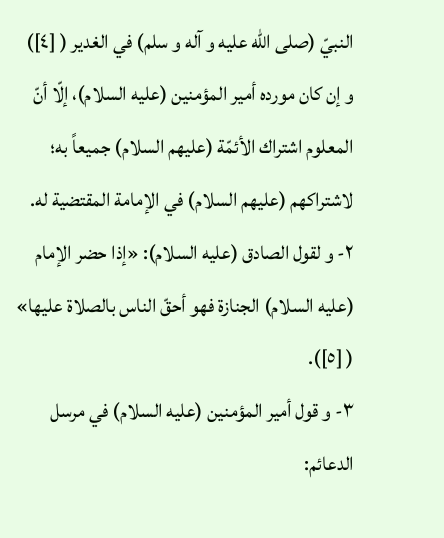النبيّ (صلى الله عليه و آله و سلم) في الغدير ( [٤]) و إن كان مورده أمير المؤمنين (عليه السلام)، إلّا أنّ المعلوم اشتراك الأئمّة (عليهم السلام) جميعاً به؛ لاشتراكهم (عليهم السلام) في الإمامة المقتضية له.
٢- و لقول الصادق (عليه السلام): «إذا حضر الإمام (عليه السلام) الجنازة فهو أحقّ الناس بالصلاة عليها» ( [٥]).
٣- و قول أمير المؤمنين (عليه السلام) في مرسل الدعائم: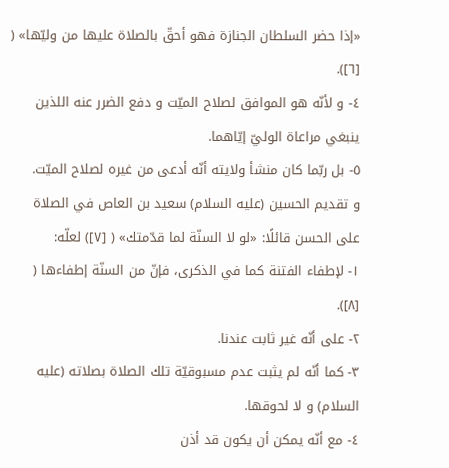«إذا حضر السلطان الجنازة فهو أحقّ بالصلاة عليها من وليّها» ( [٦]).
٤- و لأنّه هو الموافق لصلاح الميّت و دفع الضرر عنه اللذين ينبغي مراعاة الوليّ إيّاهما.
٥- بل ربّما كان منشأ ولايته أنّه أدعى من غيره لصلاح الميّت.
و تقديم الحسين (عليه السلام) سعيد بن العاص في الصلاة على الحسن قائلًا: «لو لا السنّة لما قدّمتك» ( [٧]) لعلّه:
١- لإطفاء الفتنة كما في الذكرى، فإنّ من السنّة إطفاءها ( [٨]).
٢- على أنّه غير ثابت عندنا.
٣- كما أنّه لم يثبت عدم مسبوقيّة تلك الصلاة بصلاته (عليه السلام) و لا لحوقها.
٤- مع أنّه يمكن أن يكون قد أذن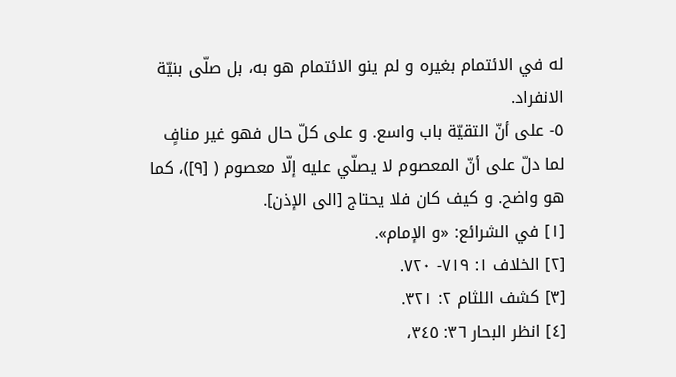له في الائتمام بغيره و لم ينو الائتمام هو به، بل صلّى بنيّة الانفراد.
٥- على أنّ التقيّة باب واسع. و على كلّ حال فهو غير منافٍ لما دلّ على أنّ المعصوم لا يصلّي عليه إلّا معصوم ( [٩])، كما هو واضح. و كيف كان فلا يحتاج [الى الإذن].
[١] في الشرائع: «و الإمام».
[٢] الخلاف ١: ٧١٩- ٧٢٠.
[٣] كشف اللثام ٢: ٣٢١.
[٤] انظر البحار ٣٦: ٣٤٥،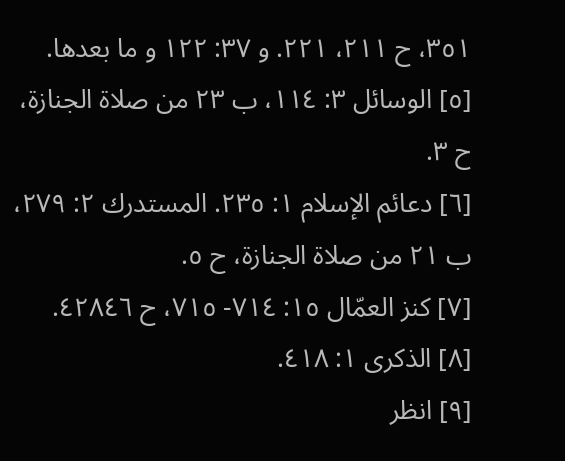٣٥١، ح ٢١١، ٢٢١. و ٣٧: ١٢٢ و ما بعدها.
[٥] الوسائل ٣: ١١٤، ب ٢٣ من صلاة الجنازة، ح ٣.
[٦] دعائم الإسلام ١: ٢٣٥. المستدرك ٢: ٢٧٩، ب ٢١ من صلاة الجنازة، ح ٥.
[٧] كنز العمّال ١٥: ٧١٤- ٧١٥، ح ٤٢٨٤٦.
[٨] الذكرى ١: ٤١٨.
[٩] انظر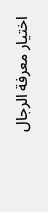اختيار معرفة الرجال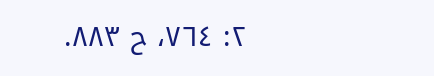٢: ٧٦٤، ح ٨٨٣.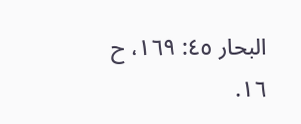البحار ٤٥: ١٦٩، ح ١٦.